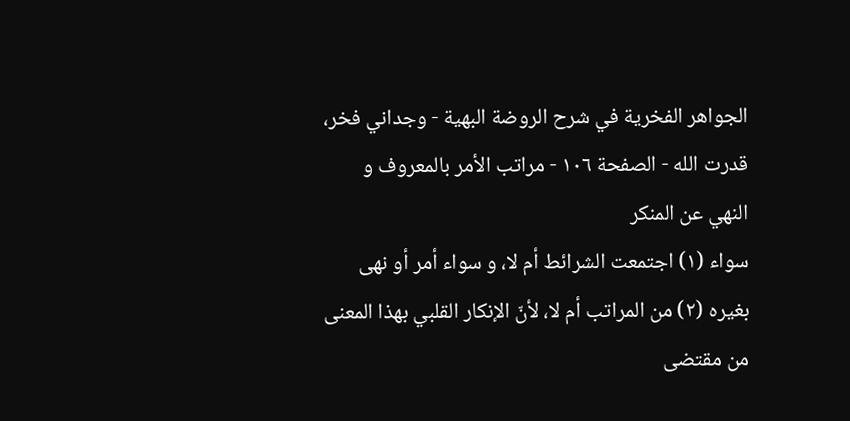الجواهر الفخرية في شرح الروضة البهية - وجداني فخر، قدرت الله - الصفحة ١٠٦ - مراتب الأمر بالمعروف و النهي عن المنكر
سواء (١) اجتمعت الشرائط أم لا، و سواء أمر أو نهى بغيره (٢) من المراتب أم لا، لأنّ الإنكار القلبي بهذا المعنى من مقتضى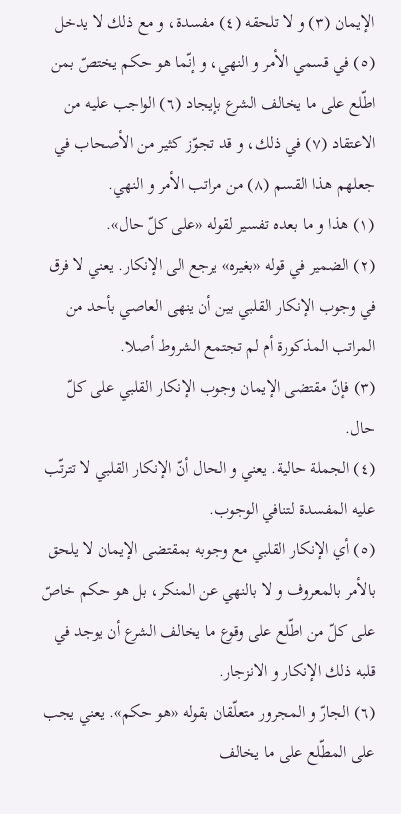الإيمان (٣) و لا تلحقه (٤) مفسدة، و مع ذلك لا يدخل (٥) في قسمي الأمر و النهي، و إنّما هو حكم يختصّ بمن اطّلع على ما يخالف الشرع بإيجاد (٦) الواجب عليه من الاعتقاد (٧) في ذلك، و قد تجوّز كثير من الأصحاب في جعلهم هذا القسم (٨) من مراتب الأمر و النهي.
(١) هذا و ما بعده تفسير لقوله «على كلّ حال».
(٢) الضمير في قوله «بغيره» يرجع الى الإنكار. يعني لا فرق في وجوب الإنكار القلبي بين أن ينهى العاصي بأحد من المراتب المذكورة أم لم تجتمع الشروط أصلا.
(٣) فإنّ مقتضى الإيمان وجوب الإنكار القلبي على كلّ حال.
(٤) الجملة حالية. يعني و الحال أنّ الإنكار القلبي لا تترتّب عليه المفسدة لتنافي الوجوب.
(٥) أي الإنكار القلبي مع وجوبه بمقتضى الإيمان لا يلحق بالأمر بالمعروف و لا بالنهي عن المنكر، بل هو حكم خاصّ على كلّ من اطّلع على وقوع ما يخالف الشرع أن يوجد في قلبه ذلك الإنكار و الانزجار.
(٦) الجارّ و المجرور متعلّقان بقوله «هو حكم». يعني يجب على المطّلع على ما يخالف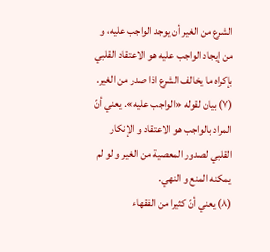الشرع من الغير أن يوجد الواجب عليه، و من إيجاد الواجب عليه هو الاعتقاد القلبي بإكراه ما يخالف الشرع اذا صدر من الغير.
(٧) بيان لقوله «الواجب عليه». يعني أنّ المراد بالواجب هو الاعتقاد و الإنكار القلبي لصدور المعصية من الغير و لو لم يمكنه المنع و النهي.
(٨) يعني أنّ كثيرا من الفقهاء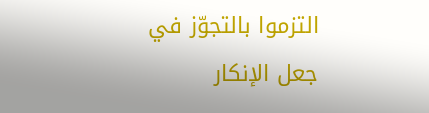التزموا بالتجوّز في جعل الإنكار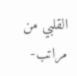القلبي من مراتب-